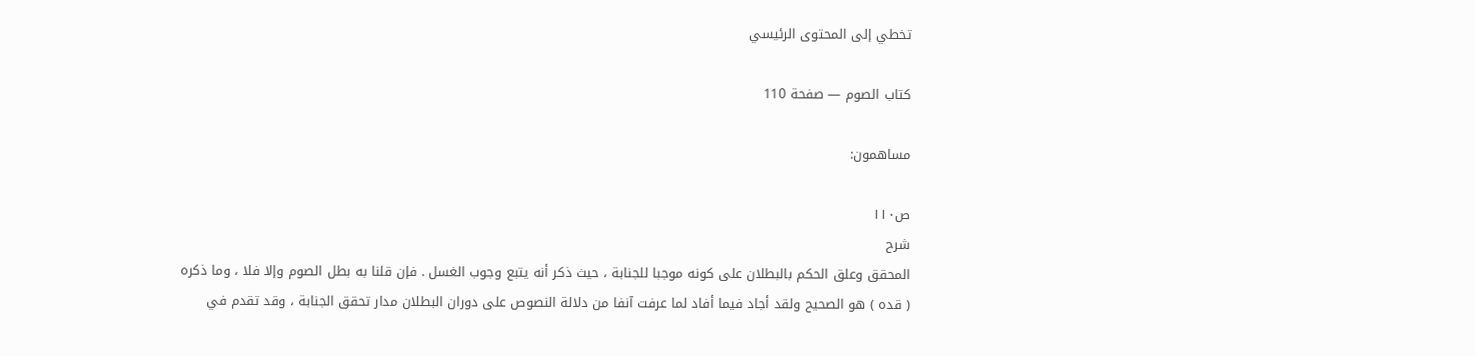تخطي إلى المحتوى الرئيسي

كتاب الصوم — صفحة 110

مساهمون:

ص١١٠
شرح
المحقق وعلق الحكم بالبطلان على كونه موجبا للجنابة ، حيث ذكر أنه يتبع وجوب الغسل . فإن قلنا به بطل الصوم وإلا فلا ، وما ذكره ( قده ) هو الصحيح ولقد أجاد فيما أفاد لما عرفت آنفا من دلالة النصوص على دوران البطلان مدار تحقق الجنابة ، وقد تقدم في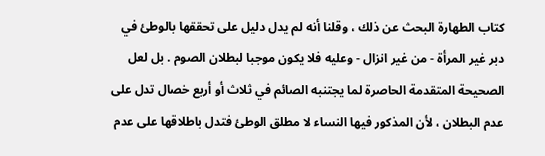كتاب الطهارة البحث عن ذلك ، وقلنا أنه لم يدل دليل على تحققها بالوطئ في دبر غير المرأة - من غير انزال - وعليه فلا يكون موجبا لبطلان الصوم . بل لعل الصحيحة المتقدمة الحاصرة لما يجتنبه الصائم في ثلاث أو أربع خصال تدل على عدم البطلان ، لأن المذكور فيها النساء لا مطلق الوطئ فتدل باطلاقها على عدم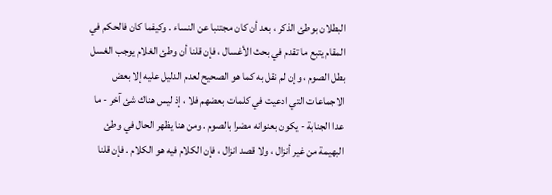البطلان بوطئ الذكر ، بعد أن كان مجتنبا عن النساء . وكيفما كان فالحكم في المقام يتبع ما تقدم في بحث الأغسال ، فإن قلنا أن وطئ الغلام يوجب الغسل بطل الصوم ، وإن لم نقل به كما هو الصحيح لعدم الدليل عليه إلا بعض الاجماعات التي ادعيت في كلمات بعضهم فلا ، إذ ليس هناك شئ آخر - ما عدا الجنابة - يكون بعنوانه مضرا بالصوم . ومن هنا يظهر الحال في وطئ البهيمة من غير أنزال ، ولا قصد انزال ، فإن الكلام فيه هو الكلام . فإن قلنا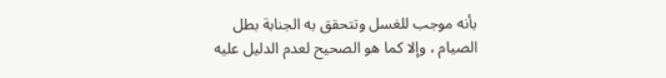بأنه موجب للغسل وتتحقق به الجنابة بطل الصيام ، وإلا كما هو الصحيح لعدم الدليل عليه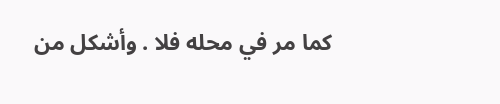كما مر في محله فلا . وأشكل من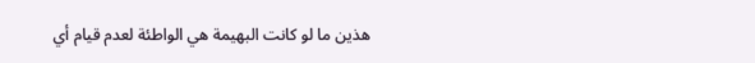هذين ما لو كانت البهيمة هي الواطئة لعدم قيام أي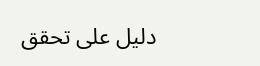دليل على تحقق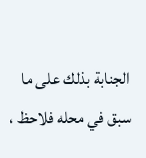الجنابة بذلك على ما سبق في محله فلاحظ ،